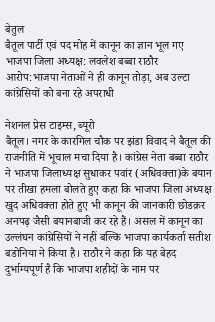बेतुल
बैतूल पार्टी एवं पद मोह में कानून का ज्ञान भूल गए भाजपा जिला अध्यक्ष: लवलेश बब्बा राठौर
आरोप:भाजपा नेताओं ने ही कानून तोड़ा, अब उल्टा कांग्रेसियों को बना रहे अपराधी

नेशनल प्रेस टाइम्स, ब्यूरो
बैतूल। नगर के कारगिल चौक पर झंडा विवाद ने बैतूल की राजनीति में भूचाल मचा दिया है। कांग्रेस नेता बब्बा राठौर ने भाजपा जिलाध्यक्ष सुधाकर पवांर (अधिवक्ता)के बयान पर तीखा हमला बोलते हुए कहा कि भाजपा जिला अध्यक्ष खुद अधिवक्ता होते हुए भी कानून की जानकारी छोडक़र अनपढ़ जैसी बयानबाजी कर रहे हैं। असल में कानून का उल्लंघन कांग्रेसियों ने नहीं बल्कि भाजपा कार्यकर्ता सतीश बडोनिया ने किया है। राठौर ने कहा कि यह बेहद दुर्भाग्यपूर्ण है कि भाजपा शहीदों के नाम पर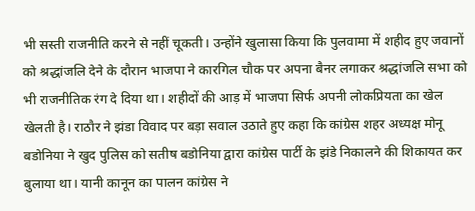भी सस्ती राजनीति करने से नहीं चूकती। उन्होंने खुलासा किया कि पुलवामा में शहीद हुए जवानों को श्रद्धांजलि देने के दौरान भाजपा ने कारगिल चौक पर अपना बैनर लगाकर श्रद्धांजलि सभा को भी राजनीतिक रंग दे दिया था। शहीदों की आड़ में भाजपा सिर्फ अपनी लोकप्रियता का खेल खेलती है। राठौर ने झंडा विवाद पर बड़ा सवाल उठाते हुए कहा कि कांग्रेस शहर अध्यक्ष मोनू बडोनिया ने खुद पुलिस को सतीष बडोनिया द्वारा कांग्रेस पार्टी के झंडे निकालने की शिकायत कर बुलाया था। यानी कानून का पालन कांग्रेस ने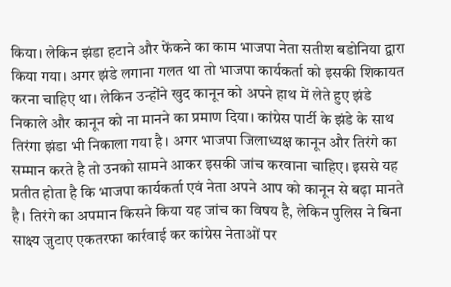किया। लेकिन झंडा हटाने और फेंकने का काम भाजपा नेता सतीश बडोनिया द्वारा किया गया। अगर झंडे लगाना गलत था तो भाजपा कार्यकर्ता को इसकी शिकायत करना चाहिए था। लेकिन उन्होंने खुद कानून को अपने हाथ में लेते हुए झंडे निकाले और कानून को ना मानने का प्रमाण दिया। कांग्रेस पार्टी के झंडे के साथ तिरंगा झंडा भी निकाला गया है। अगर भाजपा जिलाध्यक्ष कानून और तिरंगे का सम्मान करते है तो उनको सामने आकर इसकी जांच करवाना चाहिए। इससे यह प्रतीत होता है कि भाजपा कार्यकर्ता एवं नेता अपने आप को कानून से बढ़ा मानते है। तिरंगे का अपमान किसने किया यह जांच का विषय है, लेकिन पुलिस ने बिना साक्ष्य जुटाए एकतरफा कार्रवाई कर कांग्रेस नेताओं पर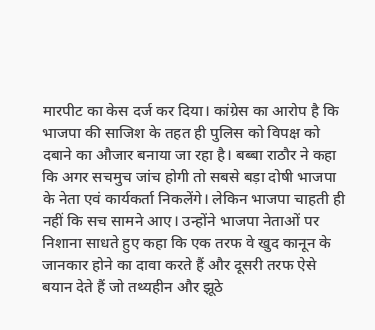मारपीट का केस दर्ज कर दिया। कांग्रेस का आरोप है कि भाजपा की साजिश के तहत ही पुलिस को विपक्ष को दबाने का औजार बनाया जा रहा है। बब्बा राठौर ने कहा कि अगर सचमुच जांच होगी तो सबसे बड़ा दोषी भाजपा के नेता एवं कार्यकर्ता निकलेंगे। लेकिन भाजपा चाहती ही नहीं कि सच सामने आए। उन्होंने भाजपा नेताओं पर निशाना साधते हुए कहा कि एक तरफ वे खुद कानून के जानकार होने का दावा करते हैं और दूसरी तरफ ऐसे बयान देते हैं जो तथ्यहीन और झूठे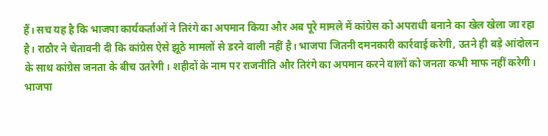हैं। सच यह है कि भाजपा कार्यकर्ताओं ने तिरंगे का अपमान किया और अब पूरे मामले में कांग्रेस को अपराधी बनाने का खेल खेला जा रहा है। राठौर ने चेतावनी दी कि कांग्रेस ऐसे झूठे मामलों से डरने वाली नहीं है। भाजपा जितनी दमनकारी कार्रवाई करेगी, उतने ही बड़े आंदोलन के साथ कांग्रेस जनता के बीच उतरेगी। शहीदों के नाम पर राजनीति और तिरंगे का अपमान करने वालों को जनता कभी माफ नहीं करेगी।
भाजपा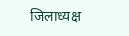जिलाध्यक्ष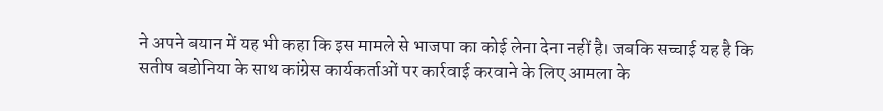ने अपने बयान में यह भी कहा कि इस मामले से भाजपा का कोई लेना देना नहीं है। जबकि सच्चाई यह है कि सतीष बडोनिया के साथ कांग्रेस कार्यकर्ताओं पर कार्रवाई करवाने के लिए आमला के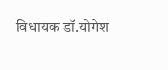विधायक डॉ.योगेश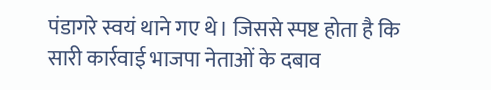पंडागरे स्वयं थाने गए थे। जिससे स्पष्ट होता है कि सारी कार्रवाई भाजपा नेताओं के दबाव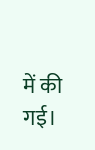में की गई।